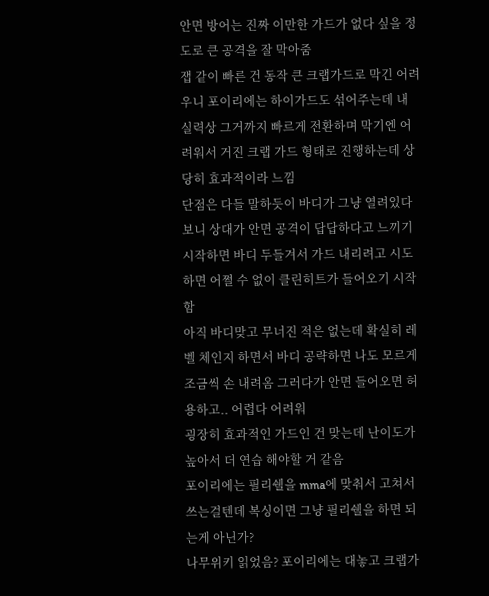안면 방어는 진짜 이만한 가드가 없다 싶을 정도로 큰 공격을 잘 막아줌
잽 같이 빠른 건 동작 큰 크랩가드로 막긴 어려우니 포이리에는 하이가드도 섞어주는데 내 실력상 그거까지 빠르게 전환하며 막기엔 어려워서 거진 크랩 가드 형태로 진행하는데 상당히 효과적이라 느낌
단점은 다들 말하듯이 바디가 그냥 열려있다보니 상대가 안면 공격이 답답하다고 느끼기 시작하면 바디 두들겨서 가드 내리려고 시도하면 어쩔 수 없이 클린히트가 들어오기 시작함
아직 바디맞고 무너진 적은 없는데 확실히 레벨 체인지 하면서 바디 공략하면 나도 모르게 조금씩 손 내려옴 그러다가 안면 들어오면 허용하고.. 어렵다 어려워
굉장히 효과적인 가드인 건 맞는데 난이도가 높아서 더 연습 해야할 거 같음
포이리에는 필리쉘을 mma에 맞춰서 고쳐서 쓰는걸텐데 복싱이면 그냥 필리쉘을 하면 되는게 아닌가?
나무위키 읽었음? 포이리에는 대놓고 크랩가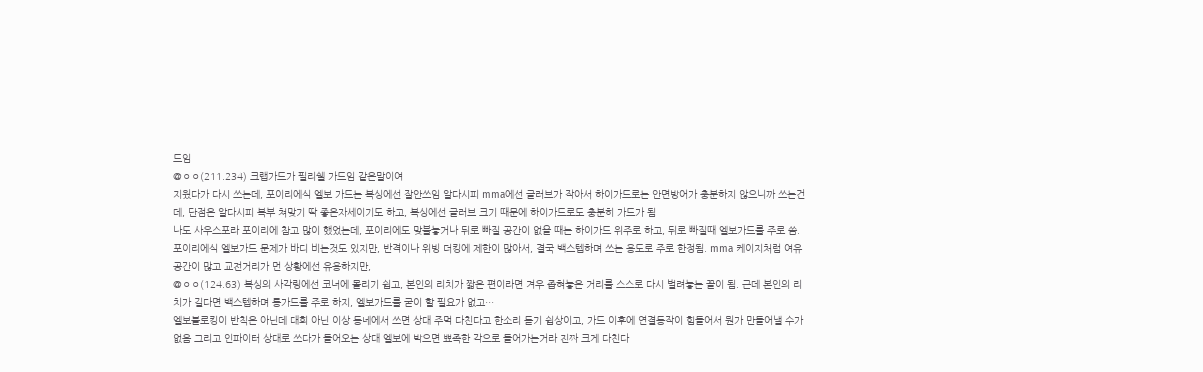드임
@ㅇㅇ(211.234) 크랩가드가 필리쉘 가드임 같은말이여
지웠다가 다시 쓰는데, 포이리에식 엘보 가드는 복싱에선 잘안쓰임 알다시피 mma에선 글러브가 작아서 하이가드로는 안면방어가 충분하지 않으니까 쓰는건데, 단점은 알다시피 복부 쳐맞기 딱 좋은자세이기도 하고, 복싱에선 글러브 크기 때문에 하이가드로도 충분히 가드가 됨
나도 사우스포라 포이리에 참고 많이 했었는데, 포이리에도 맞불놓거나 뒤로 빠질 공간이 없을 때는 하이가드 위주로 하고, 뒤로 빠질때 엘보가드를 주로 씀. 포이리에식 엘보가드 문제가 바디 비는것도 있지만, 반격이나 위빙 더킹에 제한이 많아서, 결국 백스텝하며 쓰는 용도로 주로 한정됨. mma 케이지처럼 여유공간이 많고 교전거리가 먼 상황에선 유용하지만,
@ㅇㅇ(124.63) 복싱의 사각링에선 코너에 몰리기 쉽고, 본인의 리치가 짧은 편이라면 겨우 좁혀놓은 거리를 스스로 다시 벌려놓는 꼴이 됨. 근데 본인의 리치가 길다면 백스텝하며 롱가드를 주로 하지, 엘보가드를 굳이 할 필요가 없고…
엘보블로킹이 반칙은 아닌데 대회 아닌 이상 동네에서 쓰면 상대 주먹 다친다고 한소리 듣기 쉽상이고, 가드 이후에 연결동작이 힘들어서 뭔가 만들어낼 수가 없음 그리고 인파이터 상대로 쓰다가 들어오는 상대 엘보에 박으면 뾰족한 각으로 들어가는거라 진짜 크게 다친다